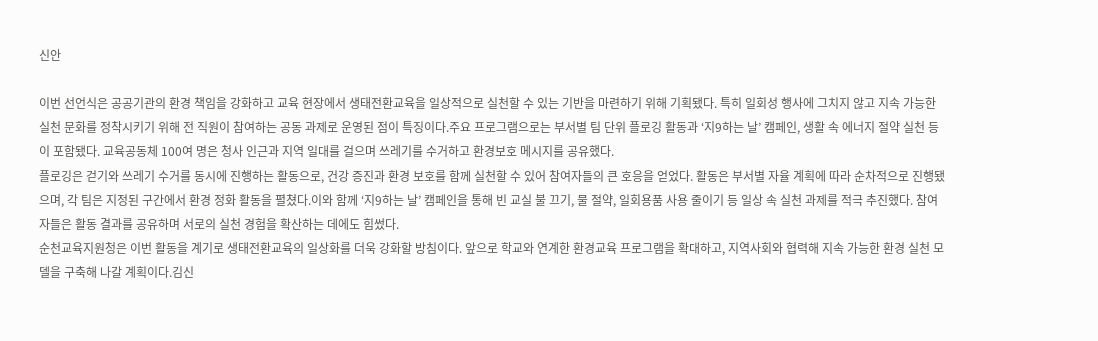신안

이번 선언식은 공공기관의 환경 책임을 강화하고 교육 현장에서 생태전환교육을 일상적으로 실천할 수 있는 기반을 마련하기 위해 기획됐다. 특히 일회성 행사에 그치지 않고 지속 가능한 실천 문화를 정착시키기 위해 전 직원이 참여하는 공동 과제로 운영된 점이 특징이다.주요 프로그램으로는 부서별 팀 단위 플로깅 활동과 ‘지9하는 날’ 캠페인, 생활 속 에너지 절약 실천 등이 포함됐다. 교육공동체 100여 명은 청사 인근과 지역 일대를 걸으며 쓰레기를 수거하고 환경보호 메시지를 공유했다.
플로깅은 걷기와 쓰레기 수거를 동시에 진행하는 활동으로, 건강 증진과 환경 보호를 함께 실천할 수 있어 참여자들의 큰 호응을 얻었다. 활동은 부서별 자율 계획에 따라 순차적으로 진행됐으며, 각 팀은 지정된 구간에서 환경 정화 활동을 펼쳤다.이와 함께 ‘지9하는 날’ 캠페인을 통해 빈 교실 불 끄기, 물 절약, 일회용품 사용 줄이기 등 일상 속 실천 과제를 적극 추진했다. 참여자들은 활동 결과를 공유하며 서로의 실천 경험을 확산하는 데에도 힘썼다.
순천교육지원청은 이번 활동을 계기로 생태전환교육의 일상화를 더욱 강화할 방침이다. 앞으로 학교와 연계한 환경교육 프로그램을 확대하고, 지역사회와 협력해 지속 가능한 환경 실천 모델을 구축해 나갈 계획이다.김신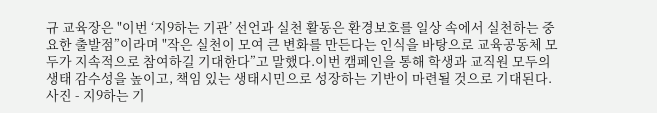규 교육장은 "이번 ‘지9하는 기관’ 선언과 실천 활동은 환경보호를 일상 속에서 실천하는 중요한 출발점”이라며 "작은 실천이 모여 큰 변화를 만든다는 인식을 바탕으로 교육공동체 모두가 지속적으로 참여하길 기대한다”고 말했다.이번 캠페인을 통해 학생과 교직원 모두의 생태 감수성을 높이고, 책임 있는 생태시민으로 성장하는 기반이 마련될 것으로 기대된다.
사진 - 지9하는 기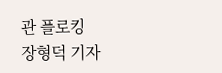관 플로킹
장형덕 기자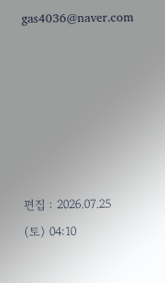gas4036@naver.com






편집 : 2026.07.25 (토) 04:10